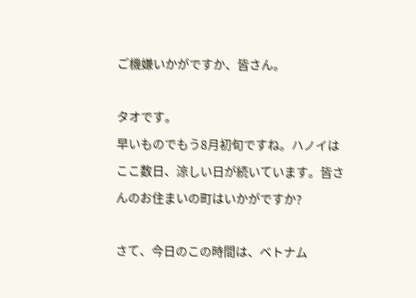ご機嫌いかがですか、皆さん。

タオです。
早いものでもう8月初旬ですね。ハノイはここ数日、涼しい日が続いています。皆さんのお住まいの町はいかがですか?

さて、今日のこの時間は、ベトナム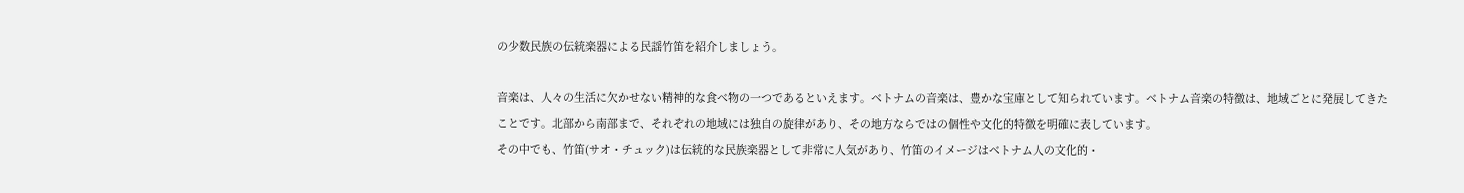の少数民族の伝統楽器による民謡竹笛を紹介しましょう。

音楽は、人々の生活に欠かせない精神的な食べ物の一つであるといえます。ベトナムの音楽は、豊かな宝庫として知られています。ベトナム音楽の特徴は、地域ごとに発展してきたことです。北部から南部まで、それぞれの地域には独自の旋律があり、その地方ならではの個性や文化的特徴を明確に表しています。
その中でも、竹笛(サオ・チュック)は伝統的な民族楽器として非常に人気があり、竹笛のイメージはベトナム人の文化的・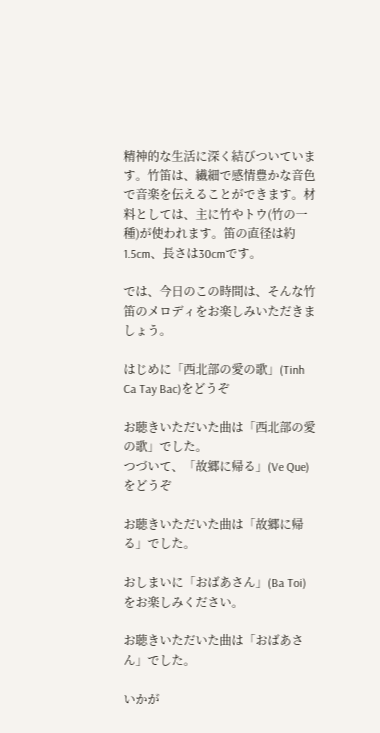精神的な生活に深く結びついています。竹笛は、繊細で感情豊かな音色で音楽を伝えることができます。材料としては、主に竹やトウ(竹の一種)が使われます。笛の直径は約1.5cm、長さは30cmです。

では、今日のこの時間は、そんな竹笛のメロディをお楽しみいただきましょう。

はじめに「西北部の愛の歌」(Tinh Ca Tay Bac)をどうぞ

お聴きいただいた曲は「西北部の愛の歌」でした。
つづいて、「故郷に帰る」(Ve Que)をどうぞ

お聴きいただいた曲は「故郷に帰る」でした。

おしまいに「おばあさん」(Ba Toi)をお楽しみください。

お聴きいただいた曲は「おばあさん」でした。

いかが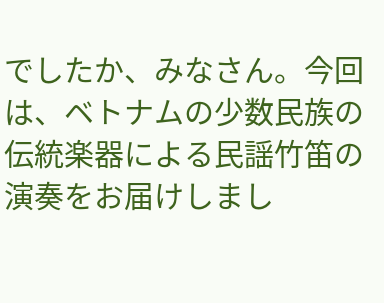でしたか、みなさん。今回は、ベトナムの少数民族の伝統楽器による民謡竹笛の演奏をお届けしまし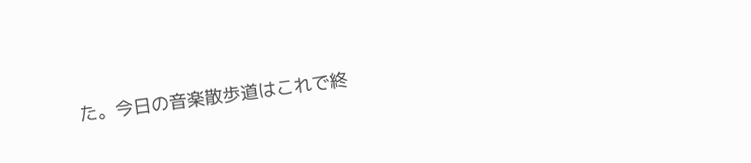た。今日の音楽散歩道はこれで終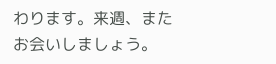わります。来週、またお会いしましょう。